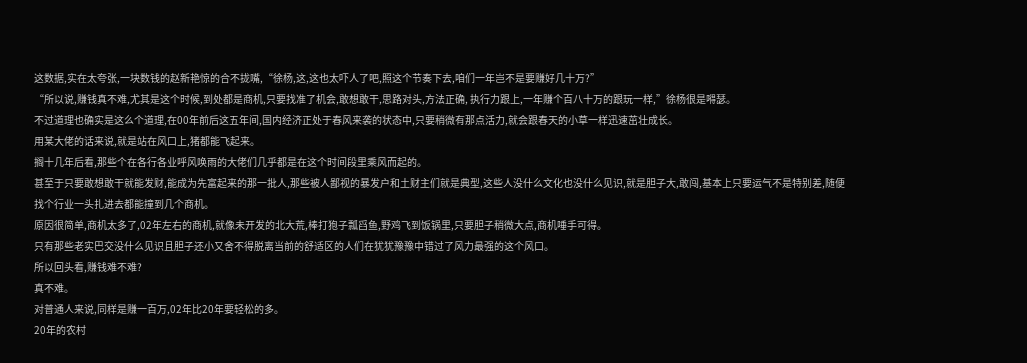这数据,实在太夸张,一块数钱的赵新艳惊的合不拢嘴,“徐杨,这,这也太吓人了吧,照这个节奏下去,咱们一年岂不是要赚好几十万?”
“所以说,赚钱真不难,尤其是这个时候,到处都是商机,只要找准了机会,敢想敢干,思路对头,方法正确, 执行力跟上,一年赚个百八十万的跟玩一样,”徐杨很是嘚瑟。
不过道理也确实是这么个道理,在00年前后这五年间,国内经济正处于春风来袭的状态中,只要稍微有那点活力,就会跟春天的小草一样迅速茁壮成长。
用某大佬的话来说,就是站在风口上,猪都能飞起来。
搁十几年后看,那些个在各行各业呼风唤雨的大佬们几乎都是在这个时间段里乘风而起的。
甚至于只要敢想敢干就能发财,能成为先富起来的那一批人,那些被人鄙视的暴发户和土财主们就是典型,这些人没什么文化也没什么见识,就是胆子大,敢闯,基本上只要运气不是特别差,随便找个行业一头扎进去都能撞到几个商机。
原因很简单,商机太多了,02年左右的商机,就像未开发的北大荒,棒打狍子瓢舀鱼,野鸡飞到饭锅里,只要胆子稍微大点,商机唾手可得。
只有那些老实巴交没什么见识且胆子还小又舍不得脱离当前的舒适区的人们在犹犹豫豫中错过了风力最强的这个风口。
所以回头看,赚钱难不难?
真不难。
对普通人来说,同样是赚一百万,02年比20年要轻松的多。
20年的农村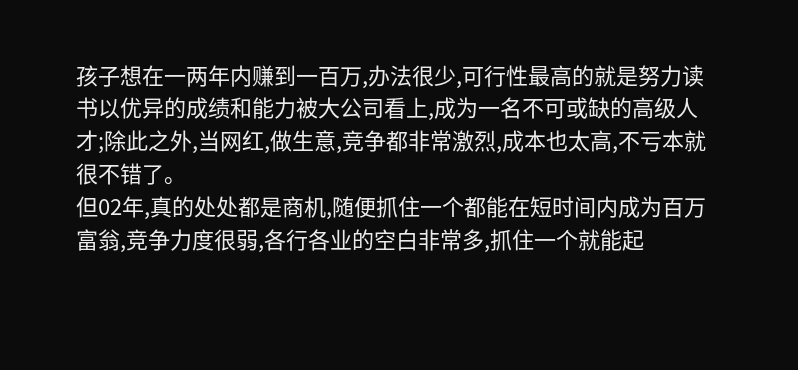孩子想在一两年内赚到一百万,办法很少,可行性最高的就是努力读书以优异的成绩和能力被大公司看上,成为一名不可或缺的高级人才;除此之外,当网红,做生意,竞争都非常激烈,成本也太高,不亏本就很不错了。
但02年,真的处处都是商机,随便抓住一个都能在短时间内成为百万富翁,竞争力度很弱,各行各业的空白非常多,抓住一个就能起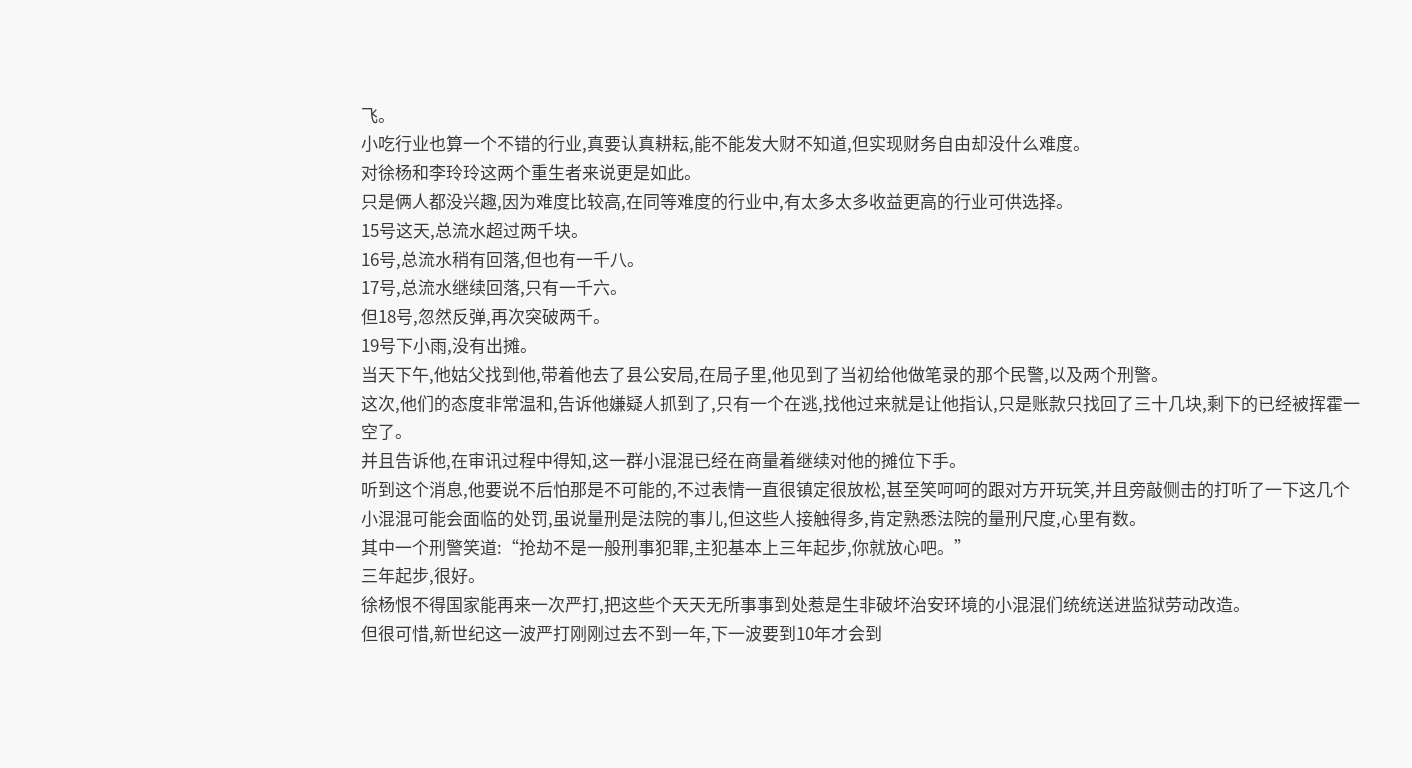飞。
小吃行业也算一个不错的行业,真要认真耕耘,能不能发大财不知道,但实现财务自由却没什么难度。
对徐杨和李玲玲这两个重生者来说更是如此。
只是俩人都没兴趣,因为难度比较高,在同等难度的行业中,有太多太多收益更高的行业可供选择。
15号这天,总流水超过两千块。
16号,总流水稍有回落,但也有一千八。
17号,总流水继续回落,只有一千六。
但18号,忽然反弹,再次突破两千。
19号下小雨,没有出摊。
当天下午,他姑父找到他,带着他去了县公安局,在局子里,他见到了当初给他做笔录的那个民警,以及两个刑警。
这次,他们的态度非常温和,告诉他嫌疑人抓到了,只有一个在逃,找他过来就是让他指认,只是账款只找回了三十几块,剩下的已经被挥霍一空了。
并且告诉他,在审讯过程中得知,这一群小混混已经在商量着继续对他的摊位下手。
听到这个消息,他要说不后怕那是不可能的,不过表情一直很镇定很放松,甚至笑呵呵的跟对方开玩笑,并且旁敲侧击的打听了一下这几个小混混可能会面临的处罚,虽说量刑是法院的事儿,但这些人接触得多,肯定熟悉法院的量刑尺度,心里有数。
其中一个刑警笑道:“抢劫不是一般刑事犯罪,主犯基本上三年起步,你就放心吧。”
三年起步,很好。
徐杨恨不得国家能再来一次严打,把这些个天天无所事事到处惹是生非破坏治安环境的小混混们统统送进监狱劳动改造。
但很可惜,新世纪这一波严打刚刚过去不到一年,下一波要到10年才会到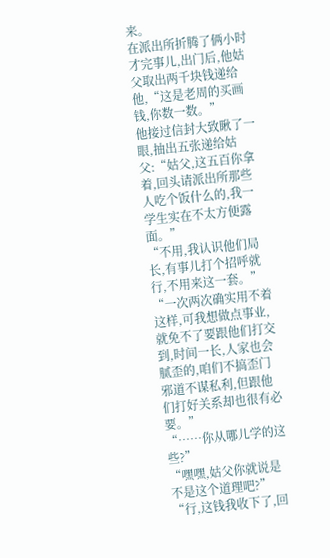来。
在派出所折腾了俩小时才完事儿,出门后,他姑父取出两千块钱递给他,“这是老周的买画钱,你数一数。”
他接过信封大致瞅了一眼,抽出五张递给姑父:“姑父,这五百你拿着,回头请派出所那些人吃个饭什么的,我一学生实在不太方便露面。”
“不用,我认识他们局长,有事儿打个招呼就行,不用来这一套。”
“一次两次确实用不着这样,可我想做点事业,就免不了要跟他们打交到,时间一长,人家也会腻歪的,咱们不搞歪门邪道不谋私利,但跟他们打好关系却也很有必要。”
“……你从哪儿学的这些?”
“嘿嘿,姑父你就说是不是这个道理吧?”
“行,这钱我收下了,回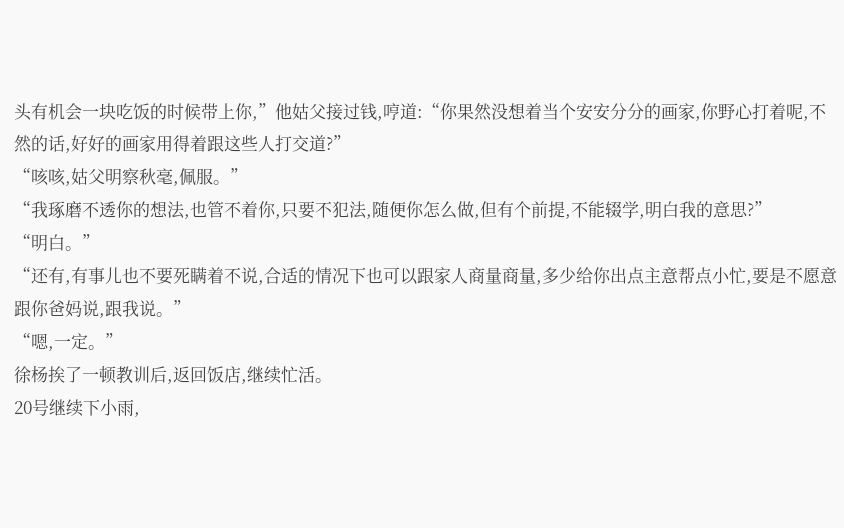头有机会一块吃饭的时候带上你,”他姑父接过钱,哼道:“你果然没想着当个安安分分的画家,你野心打着呢,不然的话,好好的画家用得着跟这些人打交道?”
“咳咳,姑父明察秋毫,佩服。”
“我琢磨不透你的想法,也管不着你,只要不犯法,随便你怎么做,但有个前提,不能辍学,明白我的意思?”
“明白。”
“还有,有事儿也不要死瞒着不说,合适的情况下也可以跟家人商量商量,多少给你出点主意帮点小忙,要是不愿意跟你爸妈说,跟我说。”
“嗯,一定。”
徐杨挨了一顿教训后,返回饭店,继续忙活。
20号继续下小雨,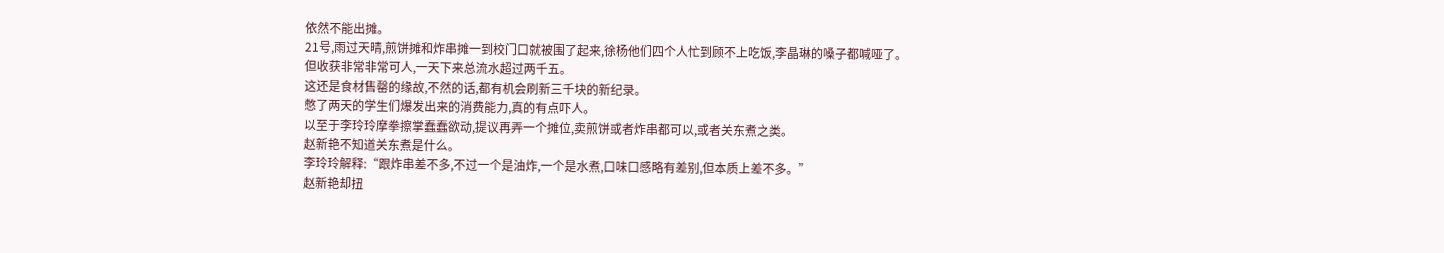依然不能出摊。
21号,雨过天晴,煎饼摊和炸串摊一到校门口就被围了起来,徐杨他们四个人忙到顾不上吃饭,李晶琳的嗓子都喊哑了。
但收获非常非常可人,一天下来总流水超过两千五。
这还是食材售罄的缘故,不然的话,都有机会刷新三千块的新纪录。
憋了两天的学生们爆发出来的消费能力,真的有点吓人。
以至于李玲玲摩拳擦掌蠢蠢欲动,提议再弄一个摊位,卖煎饼或者炸串都可以,或者关东煮之类。
赵新艳不知道关东煮是什么。
李玲玲解释:“跟炸串差不多,不过一个是油炸,一个是水煮,口味口感略有差别,但本质上差不多。”
赵新艳却扭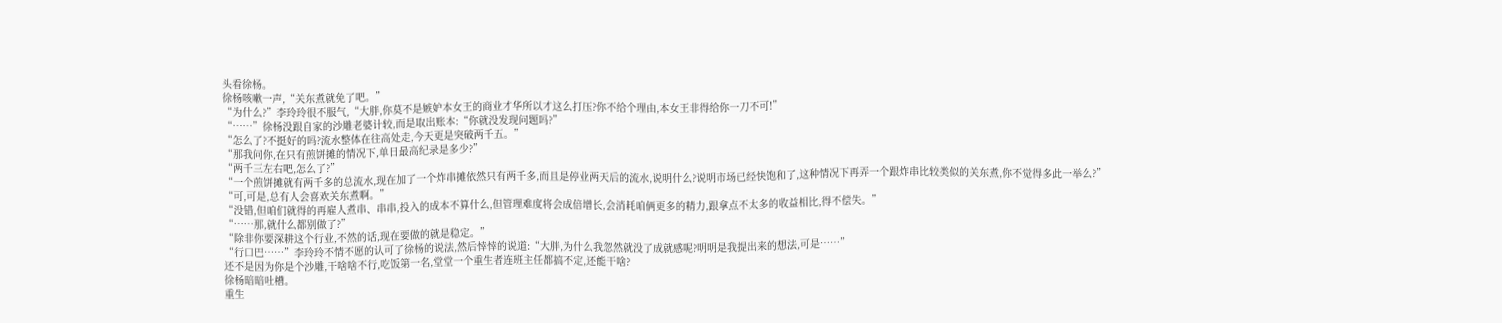头看徐杨。
徐杨咳嗽一声,“关东煮就免了吧。”
“为什么?”李玲玲很不服气,“大胖,你莫不是嫉妒本女王的商业才华所以才这么打压?你不给个理由,本女王非得给你一刀不可!”
“……”徐杨没跟自家的沙雕老婆计较,而是取出账本:“你就没发现问题吗?”
“怎么了?不挺好的吗?流水整体在往高处走,今天更是突破两千五。”
“那我问你,在只有煎饼摊的情况下,单日最高纪录是多少?”
“两千三左右吧,怎么了?”
“一个煎饼摊就有两千多的总流水,现在加了一个炸串摊依然只有两千多,而且是停业两天后的流水,说明什么?说明市场已经快饱和了,这种情况下再弄一个跟炸串比较类似的关东煮,你不觉得多此一举么?”
“可,可是,总有人会喜欢关东煮啊。”
“没错,但咱们就得的再雇人煮串、串串,投入的成本不算什么,但管理难度将会成倍增长,会消耗咱俩更多的精力,跟拿点不太多的收益相比,得不偿失。”
“……那,就什么都别做了?”
“除非你要深耕这个行业,不然的话,现在要做的就是稳定。”
“行口巴……”李玲玲不情不愿的认可了徐杨的说法,然后悻悻的说道:“大胖,为什么我忽然就没了成就感呢?明明是我提出来的想法,可是……”
还不是因为你是个沙雕,干啥啥不行,吃饭第一名,堂堂一个重生者连班主任都搞不定,还能干啥?
徐杨暗暗吐槽。
重生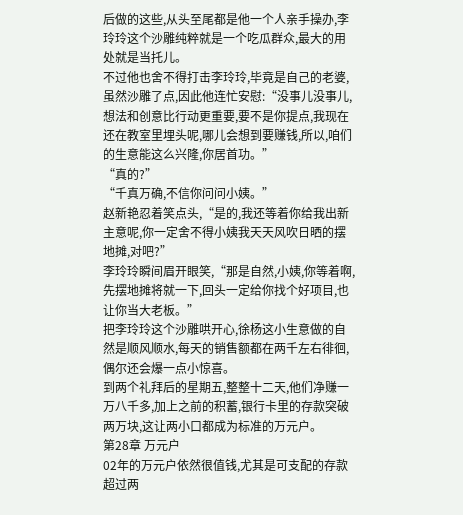后做的这些,从头至尾都是他一个人亲手操办,李玲玲这个沙雕纯粹就是一个吃瓜群众,最大的用处就是当托儿。
不过他也舍不得打击李玲玲,毕竟是自己的老婆,虽然沙雕了点,因此他连忙安慰:“没事儿没事儿,想法和创意比行动更重要,要不是你提点,我现在还在教室里埋头呢,哪儿会想到要赚钱,所以,咱们的生意能这么兴隆,你居首功。”
“真的?”
“千真万确,不信你问问小姨。”
赵新艳忍着笑点头,“是的,我还等着你给我出新主意呢,你一定舍不得小姨我天天风吹日晒的摆地摊,对吧?”
李玲玲瞬间眉开眼笑,“那是自然,小姨,你等着啊,先摆地摊将就一下,回头一定给你找个好项目,也让你当大老板。”
把李玲玲这个沙雕哄开心,徐杨这小生意做的自然是顺风顺水,每天的销售额都在两千左右徘徊,偶尔还会爆一点小惊喜。
到两个礼拜后的星期五,整整十二天,他们净赚一万八千多,加上之前的积蓄,银行卡里的存款突破两万块,这让两小口都成为标准的万元户。
第28章 万元户
02年的万元户依然很值钱,尤其是可支配的存款超过两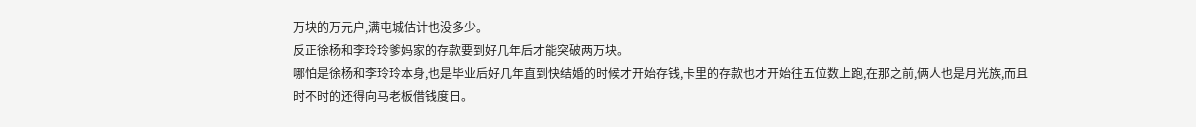万块的万元户,满屯城估计也没多少。
反正徐杨和李玲玲爹妈家的存款要到好几年后才能突破两万块。
哪怕是徐杨和李玲玲本身,也是毕业后好几年直到快结婚的时候才开始存钱,卡里的存款也才开始往五位数上跑,在那之前,俩人也是月光族,而且时不时的还得向马老板借钱度日。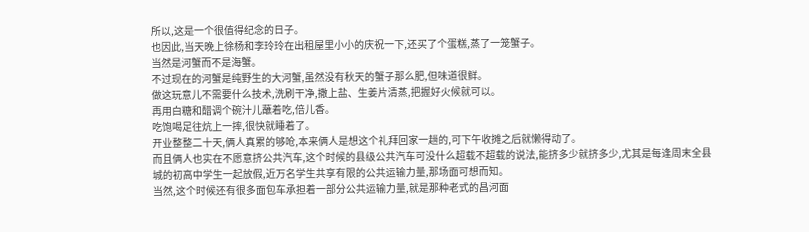所以,这是一个很值得纪念的日子。
也因此,当天晚上徐杨和李玲玲在出租屋里小小的庆祝一下,还买了个蛋糕,蒸了一笼蟹子。
当然是河蟹而不是海蟹。
不过现在的河蟹是纯野生的大河蟹,虽然没有秋天的蟹子那么肥,但味道很鲜。
做这玩意儿不需要什么技术,洗刷干净,撒上盐、生姜片清蒸,把握好火候就可以。
再用白糖和醋调个碗汁儿蘸着吃,倍儿香。
吃饱喝足往炕上一摔,很快就睡着了。
开业整整二十天,俩人真累的够呛,本来俩人是想这个礼拜回家一趟的,可下午收摊之后就懒得动了。
而且俩人也实在不愿意挤公共汽车,这个时候的县级公共汽车可没什么超载不超载的说法,能挤多少就挤多少,尤其是每逢周末全县城的初高中学生一起放假,近万名学生共享有限的公共运输力量,那场面可想而知。
当然,这个时候还有很多面包车承担着一部分公共运输力量,就是那种老式的昌河面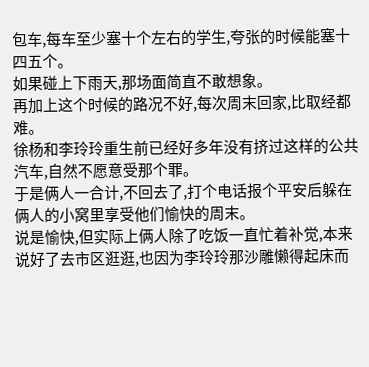包车,每车至少塞十个左右的学生,夸张的时候能塞十四五个。
如果碰上下雨天,那场面简直不敢想象。
再加上这个时候的路况不好,每次周末回家,比取经都难。
徐杨和李玲玲重生前已经好多年没有挤过这样的公共汽车,自然不愿意受那个罪。
于是俩人一合计,不回去了,打个电话报个平安后躲在俩人的小窝里享受他们愉快的周末。
说是愉快,但实际上俩人除了吃饭一直忙着补觉,本来说好了去市区逛逛,也因为李玲玲那沙雕懒得起床而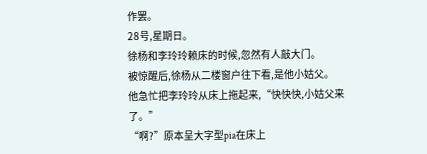作罢。
28号,星期日。
徐杨和李玲玲赖床的时候,忽然有人敲大门。
被惊醒后,徐杨从二楼窗户往下看,是他小姑父。
他急忙把李玲玲从床上拖起来,“快快快,小姑父来了。”
“啊?”原本呈大字型pia在床上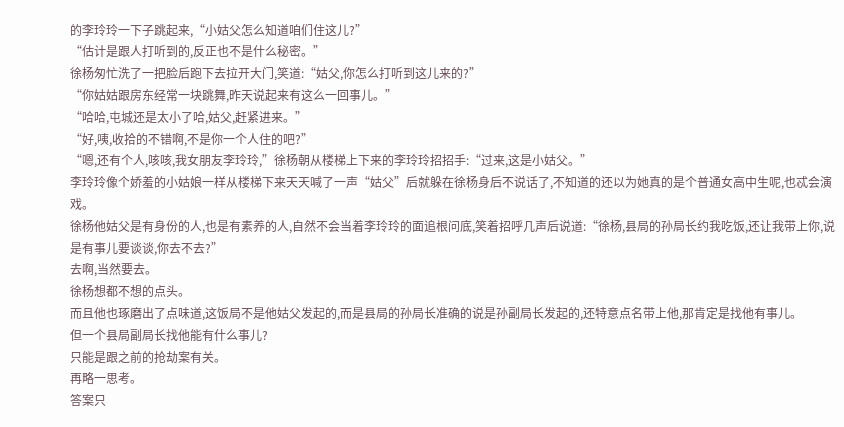的李玲玲一下子跳起来,“小姑父怎么知道咱们住这儿?”
“估计是跟人打听到的,反正也不是什么秘密。”
徐杨匆忙洗了一把脸后跑下去拉开大门,笑道:“姑父,你怎么打听到这儿来的?”
“你姑姑跟房东经常一块跳舞,昨天说起来有这么一回事儿。”
“哈哈,屯城还是太小了哈,姑父,赶紧进来。”
“好,咦,收拾的不错啊,不是你一个人住的吧?”
“嗯,还有个人,咳咳,我女朋友李玲玲,”徐杨朝从楼梯上下来的李玲玲招招手:“过来,这是小姑父。”
李玲玲像个娇羞的小姑娘一样从楼梯下来天天喊了一声“姑父”后就躲在徐杨身后不说话了,不知道的还以为她真的是个普通女高中生呢,也忒会演戏。
徐杨他姑父是有身份的人,也是有素养的人,自然不会当着李玲玲的面追根问底,笑着招呼几声后说道:“徐杨,县局的孙局长约我吃饭,还让我带上你,说是有事儿要谈谈,你去不去?”
去啊,当然要去。
徐杨想都不想的点头。
而且他也琢磨出了点味道,这饭局不是他姑父发起的,而是县局的孙局长准确的说是孙副局长发起的,还特意点名带上他,那肯定是找他有事儿。
但一个县局副局长找他能有什么事儿?
只能是跟之前的抢劫案有关。
再略一思考。
答案只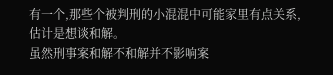有一个,那些个被判刑的小混混中可能家里有点关系,估计是想谈和解。
虽然刑事案和解不和解并不影响案